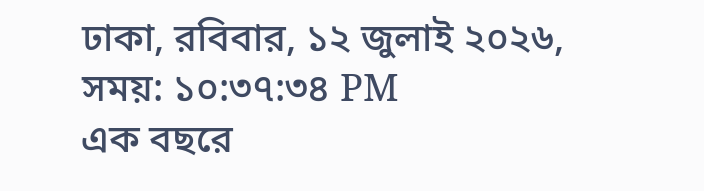ঢাকা, রবিবার, ১২ জুলাই ২০২৬,
সময়: ১০:৩৭:৩৪ PM
এক বছরে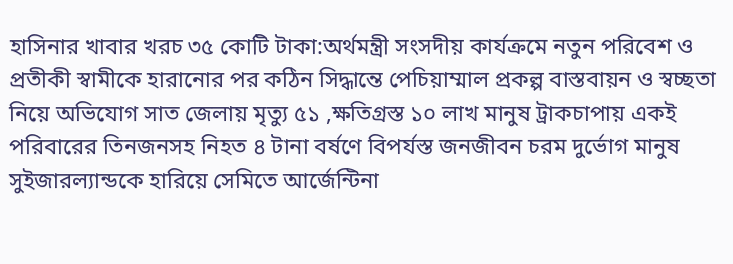হাসিনার খাবার খরচ ৩৫ কোটি টাকা:অর্থমন্ত্রী সংসদীয় কার্যক্রমে নতুন পরিবেশ ও প্রতীকী স্বামীকে হারানোর পর কঠিন সিদ্ধান্তে পেচিয়াম্মাল প্রকল্প বাস্তবায়ন ও স্বচ্ছতা নিয়ে অভিযোগ সাত জেলায় মৃত্যু ৫১ ,ক্ষতিগ্রস্ত ১০ লাখ মানুষ ট্রাকচাপায় একই পরিবারের তিনজনসহ নিহত ৪ টানা বর্ষণে বিপর্যস্ত জনজীবন চরম দুর্ভোগ মানুষ সুইজারল্যান্ডকে হারিয়ে সেমিতে আর্জেন্টিনা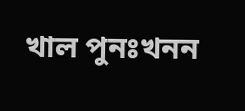খাল পুনঃখনন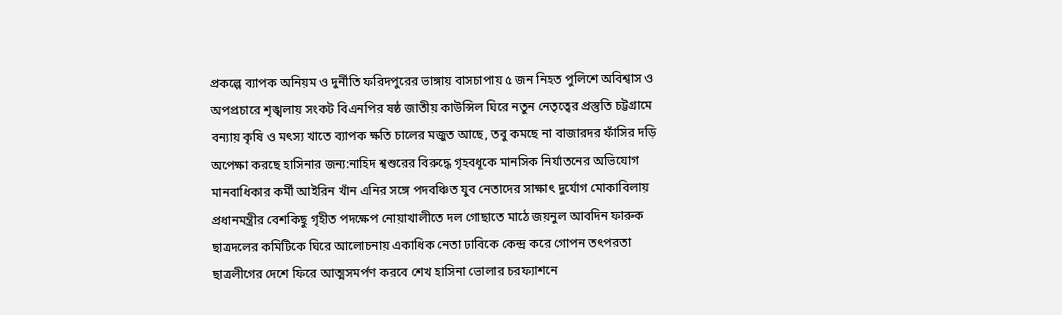প্রকল্পে ব্যাপক অনিয়ম ও দুর্নীতি ফরিদপুরের ভাঙ্গায় বাসচাপায় ৫ জন নিহত পুলিশে অবিশ্বাস ও অপপ্রচারে শৃঙ্খলায় সংকট বিএনপির ষষ্ঠ জাতীয় কাউন্সিল ঘিরে নতুন নেতৃত্বের প্রস্তুতি চট্টগ্রামে বন্যায় কৃষি ও মৎস্য খাতে ব্যাপক ক্ষতি চালের মজুত আছে, তবু কমছে না বাজারদর ফাঁসির দড়ি অপেক্ষা করছে হাসিনার জন্য:নাহিদ শ্বশুরের বিরুদ্ধে গৃহবধূকে মানসিক নির্যাতনের অভিযোগ মানবাধিকার কর্মী আইরিন খাঁন এনির সঙ্গে পদবঞ্চিত যুব নেতাদের সাক্ষাৎ দুর্যোগ মোকাবিলায় প্রধানমন্ত্রীর বেশকিছু গৃহীত পদক্ষেপ নোয়াখালীতে দল গোছাতে মাঠে জয়নুল আবদিন ফারুক ছাত্রদলের কমিটিকে ঘিরে আলোচনায় একাধিক নেতা ঢাবিকে কেন্দ্র করে গোপন তৎপরতা ছাত্রলীগের দেশে ফিরে আত্মসমর্পণ করবে শেখ হাসিনা ভোলার চরফ্যাশনে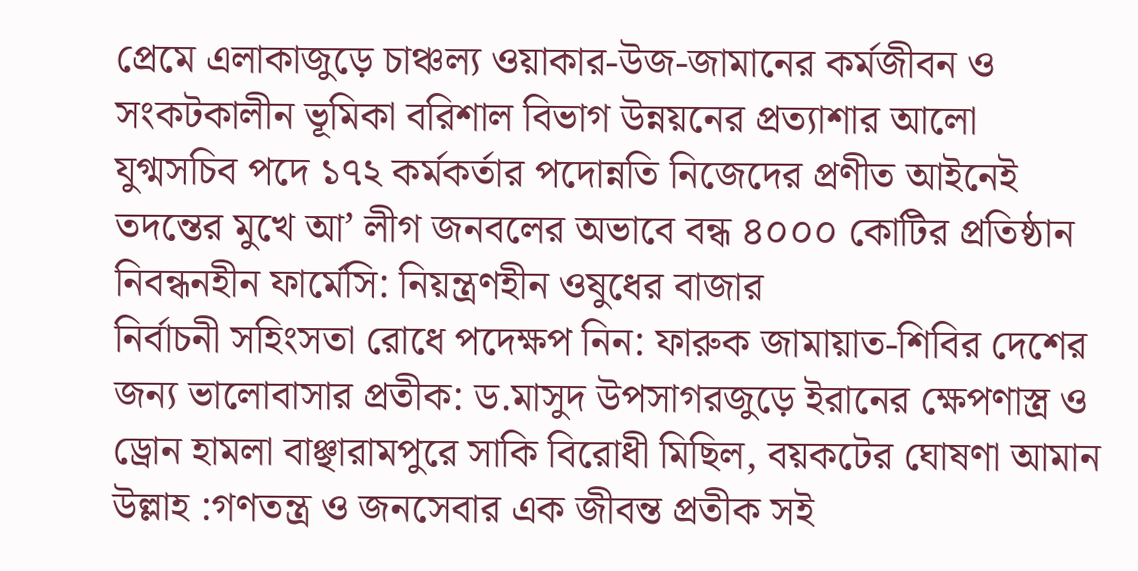প্রেমে এলাকাজুড়ে চাঞ্চল্য ওয়াকার-উজ-জামানের কর্মজীবন ও সংকটকালীন ভূমিকা বরিশাল বিভাগ উন্নয়নের প্রত্যাশার আলো যুগ্মসচিব পদে ১৭২ কর্মকর্তার পদোন্নতি নিজেদের প্রণীত আইনেই তদন্তের মুখে আ’ লীগ জনবলের অভাবে বন্ধ ৪০০০ কোটির প্রতিষ্ঠান নিবন্ধনহীন ফার্মেসি: নিয়ন্ত্রণহীন ওষুধের বাজার
নির্বাচনী সহিংসতা রোধে পদেক্ষপ নিন: ফারুক জামায়াত-শিবির দেশের জন্য ভালোবাসার প্রতীক: ড.মাসুদ উপসাগরজুড়ে ইরানের ক্ষেপণাস্ত্র ও ড্রোন হামলা বাঞ্ছারামপুরে সাকি বিরোধী মিছিল, বয়কটের ঘোষণা আমান উল্লাহ :গণতন্ত্র ও জনসেবার এক জীবন্ত প্রতীক সই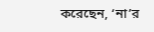করেছেন, ‘না’র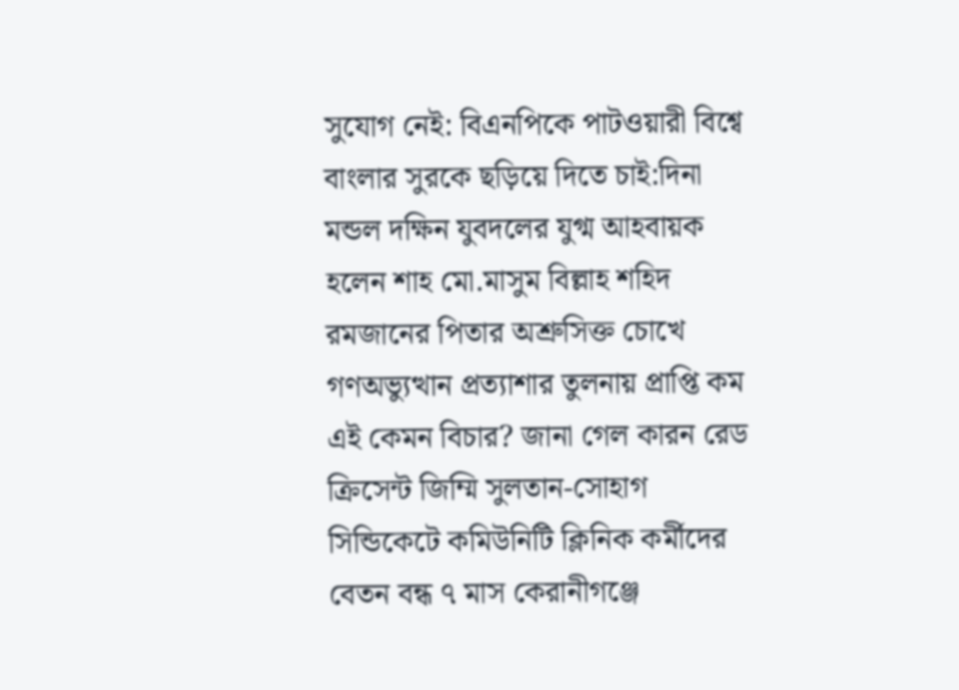সুযোগ নেই: বিএনপিকে পাটওয়ারী বিশ্বে বাংলার সুরকে ছড়িয়ে দিতে চাই:দিনা মন্ডল দক্ষিন যুবদলের যুগ্ম আহবায়ক হলেন শাহ মো.মাসুম বিল্লাহ শহিদ রমজানের পিতার অশ্রুসিক্ত চোখে গণঅভ্যুত্থান প্রত্যাশার তুলনায় প্রাপ্তি কম এই কেমন বিচার? জানা গেল কারন রেড ক্রিসেন্ট জিম্মি সুলতান-সোহাগ সিন্ডিকেটে কমিউনিটি ক্লিনিক কর্মীদের বেতন বন্ধ ৭ মাস কেরানীগঞ্জে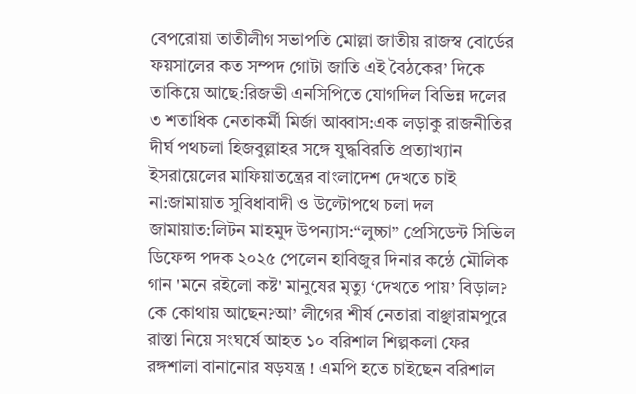বেপরোয়া তাতীলীগ সভাপতি মোল্লা জাতীয় রাজস্ব বোর্ডের ফয়সালের কত সম্পদ গোটা জাতি এই বৈঠকের’ দিকে তাকিয়ে আছে:রিজভী এনসিপিতে যোগদিল বিভিন্ন দলের ৩ শতাধিক নেতাকর্মী মির্জা আব্বাস:এক লড়াকু রাজনীতির দীর্ঘ পথচলা হিজবুল্লাহর সঙ্গে যুদ্ধবিরতি প্রত্যাখ্যান ইসরায়েলের মাফিয়াতন্ত্রের বাংলাদেশ দেখতে চাই না:জামায়াত সুবিধাবাদী ও উল্টোপথে চলা দল জামায়াত:লিটন মাহমুদ উপন্যাস:“লুচ্চা” প্রেসিডেন্ট সিভিল ডিফেন্স পদক ২০২৫ পেলেন হাবিজুর দিনার কন্ঠে মৌলিক গান 'মনে রইলো কষ্ট' মানুষের মৃত্যু ‘দেখতে পায়’ বিড়াল? কে কোথায় আছেন?আ’ লীগের শীর্ষ নেতারা বাঞ্ছারামপু‌রে রাস্তা নিয়ে সংঘর্ষে আহত ১০ বরিশাল শিল্পকলা ফের রঙ্গশালা বানানোর ষড়যন্ত্র ! এমপি হতে চাইছেন বরিশাল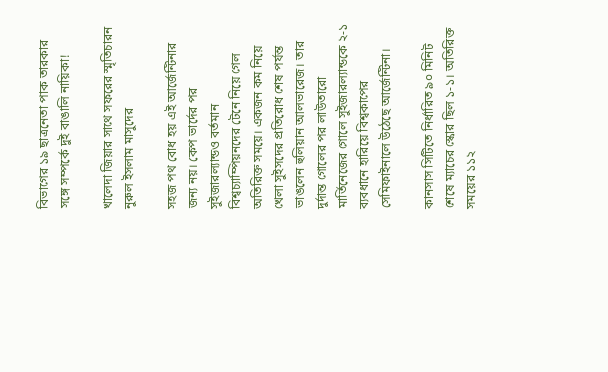বিভাগের ১৯ ছাত্রনেতা পাক তারকার সঙ্গে সম্পর্কে দুই বাঙালি নায়িকা!

খালেদা জিয়ার সাথে সফরের স্মৃতিচারন নুরুল ইসলাম মাসুদের

সহজ পথ বোধ হয় এই আর্জেন্টিনার জন্য নয়। কেপ ভার্দের পর সুইজারল্যান্ডও বর্তমান বিশ্বচ্যাম্পিয়নদের টেনে নিয়ে গেল অতিরিক্ত সময়ে। একজন কম নিয়ে খেলা সুইসদের প্রতিরোধ শেষ পর্যন্ত ভাঙলেন হুলিয়ান আলভারেজ। তার দুর্দান্ত গোলের পর লাউতারো মার্তিনেজের গোলে সুইজারল্যান্ডকে ২-১ ব্যবধানে হারিয়ে বিশ্বকাপের সেমিফাইনালে উঠেছে আর্জেন্টিনা।

কানসাস সিটিতে নির্ধারিত ৯০ মিনিট শেষে ম্যাচের স্কোর ছিল ১-১। অতিরিক্ত সময়ের ১১২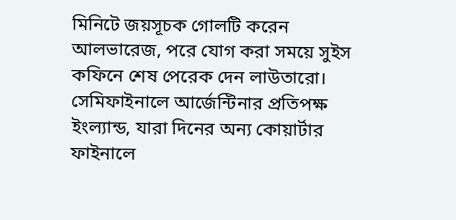মিনিটে জয়সূচক গোলটি করেন আলভারেজ, পরে যোগ করা সময়ে সুইস কফিনে শেষ পেরেক দেন লাউতারো। সেমিফাইনালে আর্জেন্টিনার প্রতিপক্ষ ইংল্যান্ড, যারা দিনের অন্য কোয়ার্টার ফাইনালে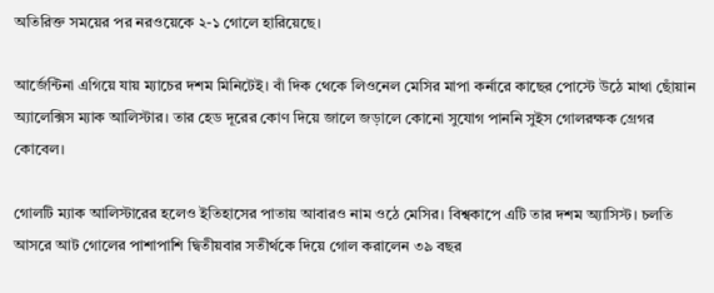অতিরিক্ত সময়ের পর নরওয়েকে ২-১ গোলে হারিয়েছে।

আর্জেন্টিনা এগিয়ে যায় ম্যাচের দশম মিনিটেই। বাঁ দিক থেকে লিওনেল মেসির মাপা কর্নারে কাছের পোস্টে উঠে মাথা ছোঁয়ান অ্যালেক্সিস ম্যাক আলিস্টার। তার হেড দূরের কোণ দিয়ে জালে জড়ালে কোনো সুযোগ পাননি সুইস গোলরক্ষক গ্রেগর কোবেল।

গোলটি ম্যাক আলিস্টারের হলেও ইতিহাসের পাতায় আবারও নাম ওঠে মেসির। বিশ্বকাপে এটি তার দশম অ্যাসিস্ট। চলতি আসরে আট গোলের পাশাপাশি দ্বিতীয়বার সতীর্থকে দিয়ে গোল করালেন ৩৯ বছর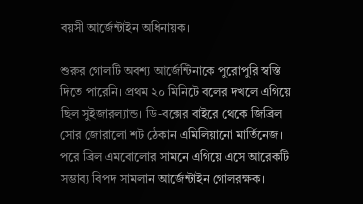বয়সী আর্জেন্টাইন অধিনায়ক।

শুরুর গোলটি অবশ্য আর্জেন্টিনাকে পুরোপুরি স্বস্তি দিতে পারেনি। প্রথম ২০ মিনিটে বলের দখলে এগিয়ে ছিল সুইজারল্যান্ড। ডি-বক্সের বাইরে থেকে জিব্রিল সোর জোরালো শট ঠেকান এমিলিয়ানো মার্তিনেজ। পরে ব্রিল এমবোলোর সামনে এগিয়ে এসে আরেকটি সম্ভাব্য বিপদ সামলান আর্জেন্টাইন গোলরক্ষক।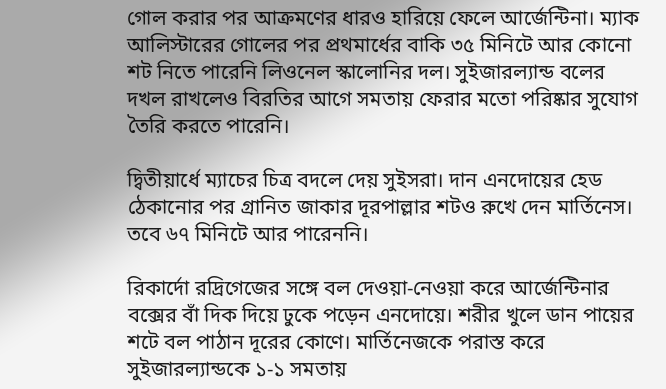গোল করার পর আক্রমণের ধারও হারিয়ে ফেলে আর্জেন্টিনা। ম্যাক আলিস্টারের গোলের পর প্রথমার্ধের বাকি ৩৫ মিনিটে আর কোনো শট নিতে পারেনি লিওনেল স্কালোনির দল। সুইজারল্যান্ড বলের দখল রাখলেও বিরতির আগে সমতায় ফেরার মতো পরিষ্কার সুযোগ তৈরি করতে পারেনি।

দ্বিতীয়ার্ধে ম্যাচের চিত্র বদলে দেয় সুইসরা। দান এনদোয়ের হেড ঠেকানোর পর গ্রানিত জাকার দূরপাল্লার শটও রুখে দেন মার্তিনেস। তবে ৬৭ মিনিটে আর পারেননি।

রিকার্দো রদ্রিগেজের সঙ্গে বল দেওয়া-নেওয়া করে আর্জেন্টিনার বক্সের বাঁ দিক দিয়ে ঢুকে পড়েন এনদোয়ে। শরীর খুলে ডান পায়ের শটে বল পাঠান দূরের কোণে। মার্তিনেজকে পরাস্ত করে সুইজারল্যান্ডকে ১-১ সমতায়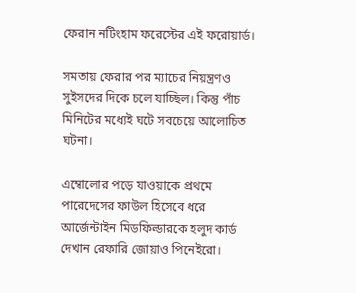ফেরান নটিংহাম ফরেস্টের এই ফরোয়ার্ড।

সমতায় ফেরার পর ম্যাচের নিয়ন্ত্রণও সুইসদের দিকে চলে যাচ্ছিল। কিন্তু পাঁচ মিনিটের মধ্যেই ঘটে সবচেয়ে আলোচিত ঘটনা।

এম্বোলোর পড়ে যাওয়াকে প্রথমে পারেদেসের ফাউল হিসেবে ধরে আর্জেন্টাইন মিডফিল্ডারকে হলুদ কার্ড দেখান রেফারি জোয়াও পিনেইরো।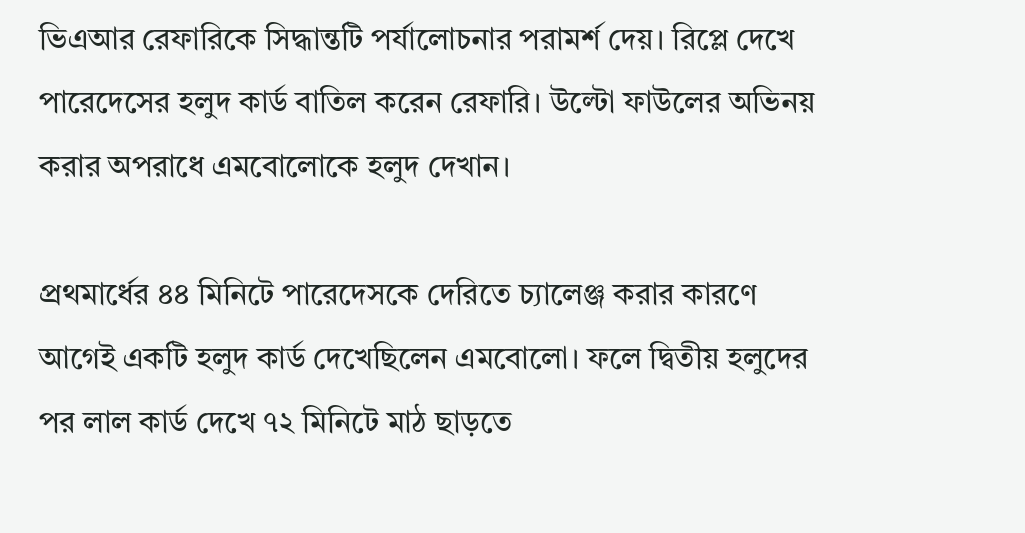ভিএআর রেফারিকে সিদ্ধান্তটি পর্যালোচনার পরামর্শ দেয়। রিপ্লে দেখে পারেদেসের হলুদ কার্ড বাতিল করেন রেফারি। উল্টো ফাউলের অভিনয় করার অপরাধে এমবোলোকে হলুদ দেখান।

প্রথমার্ধের ৪৪ মিনিটে পারেদেসকে দেরিতে চ্যালেঞ্জ করার কারণে আগেই একটি হলুদ কার্ড দেখেছিলেন এমবোলো। ফলে দ্বিতীয় হলুদের পর লাল কার্ড দেখে ৭২ মিনিটে মাঠ ছাড়তে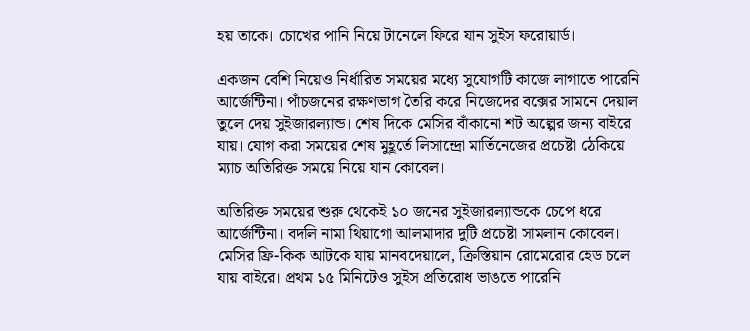হয় তাকে। চোখের পানি নিয়ে টানেলে ফিরে যান সুইস ফরোয়ার্ড।

একজন বেশি নিয়েও নির্ধারিত সময়ের মধ্যে সুযোগটি কাজে লাগাতে পারেনি আর্জেন্টিনা। পাঁচজনের রক্ষণভাগ তৈরি করে নিজেদের বক্সের সামনে দেয়াল তুলে দেয় সুইজারল্যান্ড। শেষ দিকে মেসির বাঁকানো শট অল্পের জন্য বাইরে যায়। যোগ করা সময়ের শেষ মুহূর্তে লিসান্দ্রো মার্তিনেজের প্রচেষ্টা ঠেকিয়ে ম্যাচ অতিরিক্ত সময়ে নিয়ে যান কোবেল।

অতিরিক্ত সময়ের শুরু থেকেই ১০ জনের সুইজারল্যান্ডকে চেপে ধরে আর্জেন্টিনা। বদলি নামা থিয়াগো আলমাদার দুটি প্রচেষ্টা সামলান কোবেল। মেসির ফ্রি-কিক আটকে যায় মানবদেয়ালে, ক্রিস্তিয়ান রোমেরোর হেড চলে যায় বাইরে। প্রথম ১৫ মিনিটেও সুইস প্রতিরোধ ভাঙতে পারেনি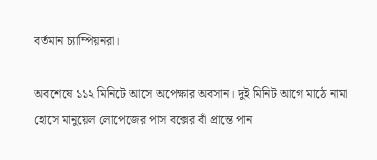বর্তমান চ্যাম্পিয়নরা।

অবশেষে ১১২ মিনিটে আসে অপেক্ষার অবসান। দুই মিনিট আগে মাঠে নামা হোসে মানুয়েল লোপেজের পাস বক্সের বাঁ প্রান্তে পান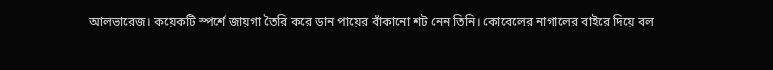আলভারেজ। কয়েকটি স্পর্শে জায়গা তৈরি করে ডান পায়ের বাঁকানো শট নেন তিনি। কোবেলের নাগালের বাইরে দিয়ে বল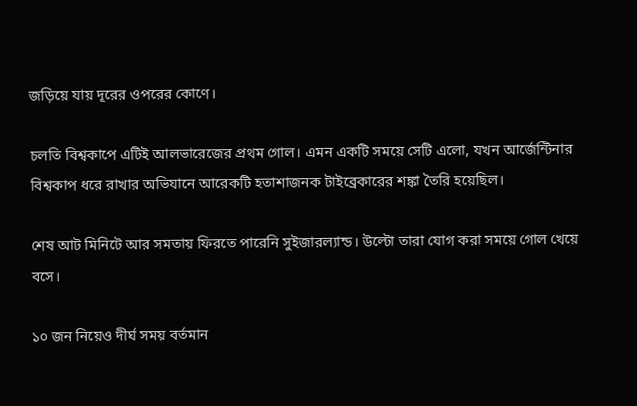জড়িয়ে যায় দূরের ওপরের কোণে।

চলতি বিশ্বকাপে এটিই আলভারেজের প্রথম গোল। এমন একটি সময়ে সেটি এলো, যখন আর্জেন্টিনার বিশ্বকাপ ধরে রাখার অভিযানে আরেকটি হতাশাজনক টাইব্রেকারের শঙ্কা তৈরি হয়েছিল।

শেষ আট মিনিটে আর সমতায় ফিরতে পারেনি সুইজারল্যান্ড। উল্টো তারা যোগ করা সময়ে গোল খেয়ে বসে।

১০ জন নিয়েও দীর্ঘ সময় বর্তমান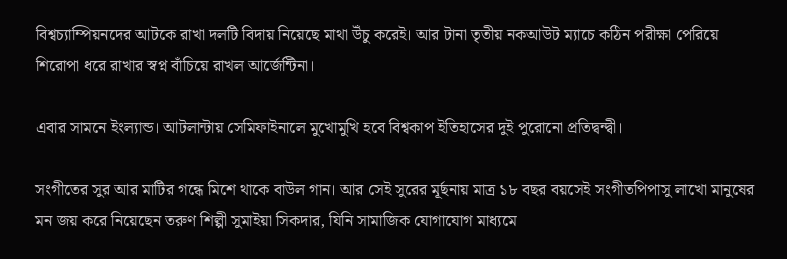বিশ্বচ্যাম্পিয়নদের আটকে রাখা দলটি বিদায় নিয়েছে মাথা উঁচু করেই। আর টানা তৃতীয় নকআউট ম্যাচে কঠিন পরীক্ষা পেরিয়ে শিরোপা ধরে রাখার স্বপ্ন বাঁচিয়ে রাখল আর্জেন্টিনা।

এবার সামনে ইংল্যান্ড। আটলান্টায় সেমিফাইনালে মুখোমুখি হবে বিশ্বকাপ ইতিহাসের দুই পুরোনো প্রতিদ্বন্দ্বী।

সংগীতের সুর আর মাটির গন্ধে মিশে থাকে বাউল গান। আর সেই সুরের মূর্ছনায় মাত্র ১৮ বছর বয়সেই সংগীতপিপাসু লাখো মানুষের মন জয় করে নিয়েছেন তরুণ শিল্পী সুমাইয়া সিকদার, যিনি সামাজিক যোগাযোগ মাধ্যমে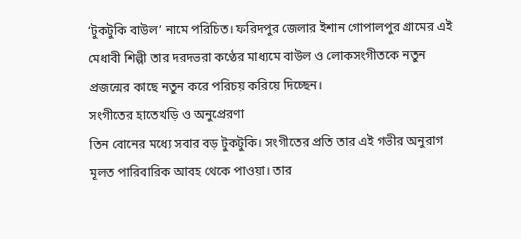‘টুকটুকি বাউল’ নামে পরিচিত। ফরিদপুর জেলার ইশান গোপালপুর গ্রামের এই মেধাবী শিল্পী তার দরদভরা কণ্ঠের মাধ্যমে বাউল ও লোকসংগীতকে নতুন প্রজন্মের কাছে নতুন করে পরিচয় করিয়ে দিচ্ছেন।
সংগীতের হাতেখড়ি ও অনুপ্রেরণা
তিন বোনের মধ্যে সবার বড় টুকটুকি। সংগীতের প্রতি তার এই গভীর অনুরাগ মূলত পারিবারিক আবহ থেকে পাওয়া। তার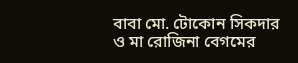বাবা মো. টোকোন সিকদার ও মা রোজিনা বেগমের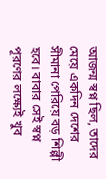আজন্ম স্বপ্ন ছিল, তাদের মেয়ে একদিন দেশের সীমানা পেরিয়ে বড় শিল্পী হবে। বাবার সেই স্বপ্ন পূরণের লক্ষ্যেই খুব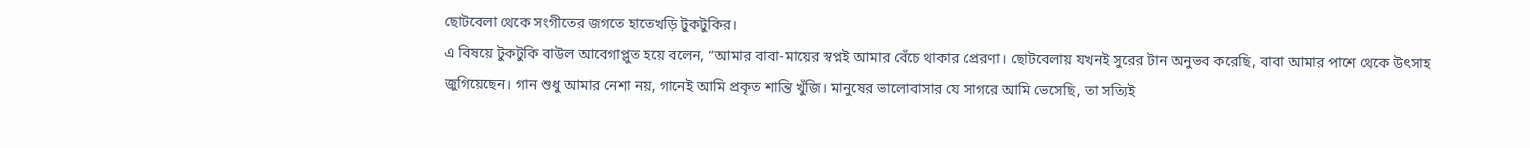ছোটবেলা থেকে সংগীতের জগতে হাতেখড়ি টুকটুকির।
এ বিষয়ে টুকটুকি বাউল আবেগাপ্লুত হয়ে বলেন, “আমার বাবা-মায়ের স্বপ্নই আমার বেঁচে থাকার প্রেরণা। ছোটবেলায় যখনই সুরের টান অনুভব করেছি, বাবা আমার পাশে থেকে উৎসাহ জুগিয়েছেন। গান শুধু আমার নেশা নয়, গানেই আমি প্রকৃত শান্তি খুঁজি। মানুষের ভালোবাসার যে সাগরে আমি ভেসেছি, তা সত্যিই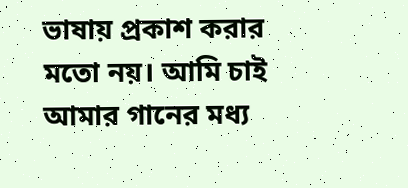ভাষায় প্রকাশ করার মতো নয়। আমি চাই আমার গানের মধ্য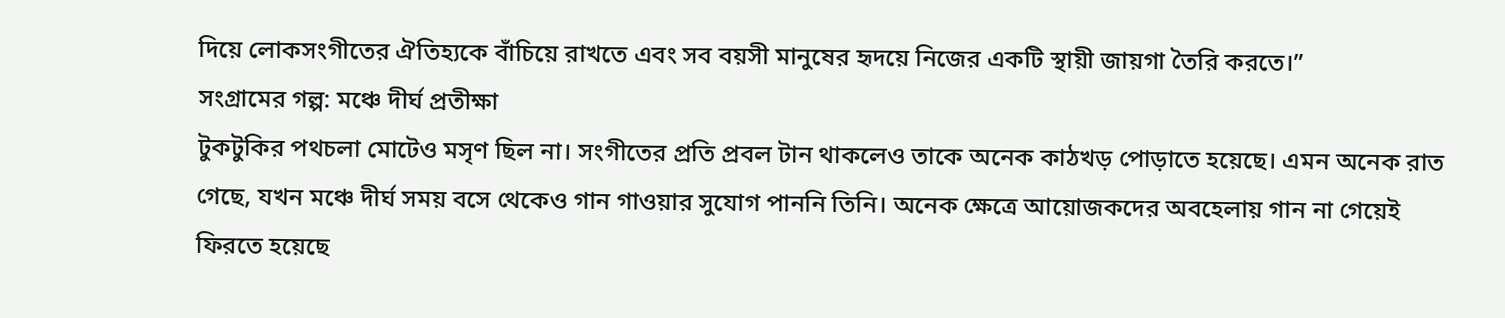দিয়ে লোকসংগীতের ঐতিহ্যকে বাঁচিয়ে রাখতে এবং সব বয়সী মানুষের হৃদয়ে নিজের একটি স্থায়ী জায়গা তৈরি করতে।”
সংগ্রামের গল্প: মঞ্চে দীর্ঘ প্রতীক্ষা
টুকটুকির পথচলা মোটেও মসৃণ ছিল না। সংগীতের প্রতি প্রবল টান থাকলেও তাকে অনেক কাঠখড় পোড়াতে হয়েছে। এমন অনেক রাত গেছে, যখন মঞ্চে দীর্ঘ সময় বসে থেকেও গান গাওয়ার সুযোগ পাননি তিনি। অনেক ক্ষেত্রে আয়োজকদের অবহেলায় গান না গেয়েই ফিরতে হয়েছে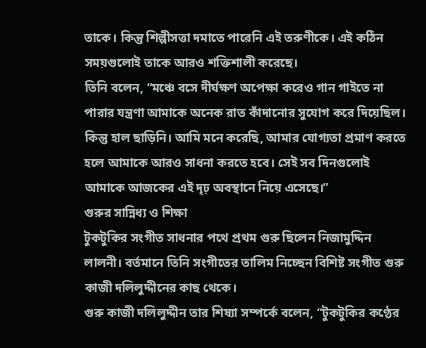তাকে। কিন্তু শিল্পীসত্তা দমাতে পারেনি এই তরুণীকে। এই কঠিন সময়গুলোই তাকে আরও শক্তিশালী করেছে।
তিনি বলেন, “মঞ্চে বসে দীর্ঘক্ষণ অপেক্ষা করেও গান গাইতে না পারার যন্ত্রণা আমাকে অনেক রাত কাঁদানোর সুযোগ করে দিয়েছিল। কিন্তু হাল ছাড়িনি। আমি মনে করেছি, আমার যোগ্যতা প্রমাণ করতে হলে আমাকে আরও সাধনা করতে হবে। সেই সব দিনগুলোই আমাকে আজকের এই দৃঢ় অবস্থানে নিয়ে এসেছে।”
গুরুর সান্নিধ্য ও শিক্ষা
টুকটুকির সংগীত সাধনার পথে প্রথম গুরু ছিলেন নিজামুদ্দিন লালনী। বর্তমানে তিনি সংগীতের তালিম নিচ্ছেন বিশিষ্ট সংগীত গুরু কাজী দলিলুদ্দীনের কাছ থেকে।
গুরু কাজী দলিলুদ্দীন তার শিষ্যা সম্পর্কে বলেন, “টুকটুকির কণ্ঠের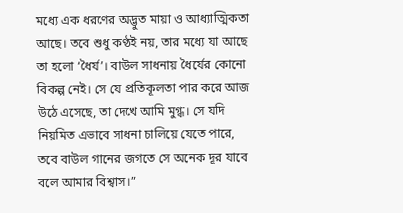মধ্যে এক ধরণের অদ্ভুত মায়া ও আধ্যাত্মিকতা আছে। তবে শুধু কণ্ঠই নয়, তার মধ্যে যা আছে তা হলো ‘ধৈর্য’। বাউল সাধনায় ধৈর্যের কোনো বিকল্প নেই। সে যে প্রতিকূলতা পার করে আজ উঠে এসেছে, তা দেখে আমি মুগ্ধ। সে যদি নিয়মিত এভাবে সাধনা চালিয়ে যেতে পারে, তবে বাউল গানের জগতে সে অনেক দূর যাবে বলে আমার বিশ্বাস।”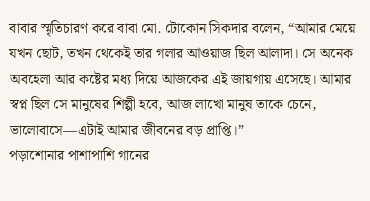বাবার স্মৃতিচারণ করে বাবা মো. টোকোন সিকদার বলেন, “আমার মেয়ে যখন ছোট, তখন থেকেই তার গলার আওয়াজ ছিল আলাদা। সে অনেক অবহেলা আর কষ্টের মধ্য দিয়ে আজকের এই জায়গায় এসেছে। আমার স্বপ্ন ছিল সে মানুষের শিল্পী হবে, আজ লাখো মানুষ তাকে চেনে, ভালোবাসে—এটাই আমার জীবনের বড় প্রাপ্তি।”
পড়াশোনার পাশাপাশি গানের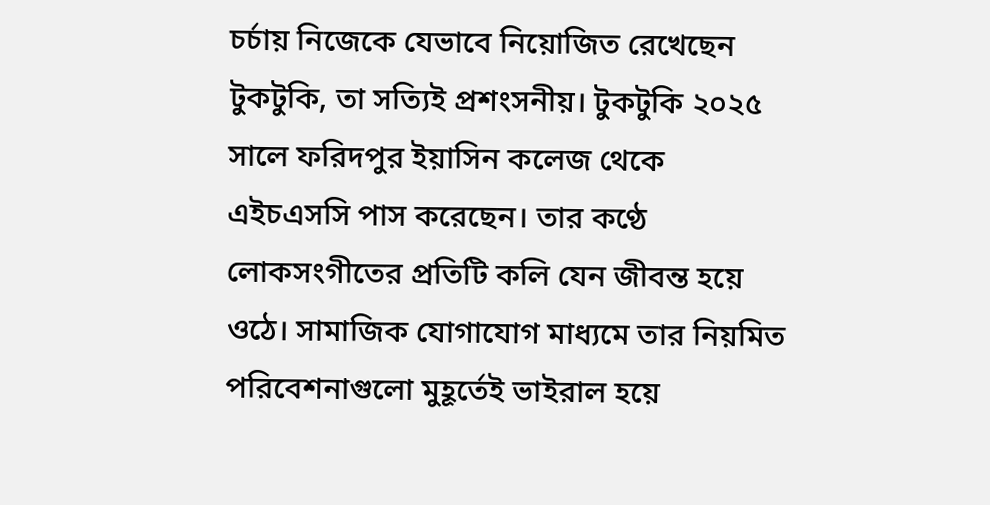চর্চায় নিজেকে যেভাবে নিয়োজিত রেখেছেন টুকটুকি, তা সত্যিই প্রশংসনীয়। টুকটুকি ২০২৫ সালে ফরিদপুর ইয়াসিন কলেজ থেকে এইচএসসি পাস করেছেন। তার কণ্ঠে লোকসংগীতের প্রতিটি কলি যেন জীবন্ত হয়ে ওঠে। সামাজিক যোগাযোগ মাধ্যমে তার নিয়মিত পরিবেশনাগুলো মুহূর্তেই ভাইরাল হয়ে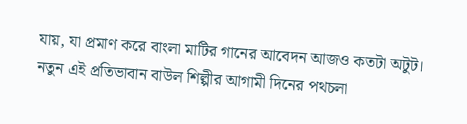যায়, যা প্রমাণ করে বাংলা মাটির গানের আবেদন আজও কতটা অটুট।
নতুন এই প্রতিভাবান বাউল শিল্পীর আগামী দিনের পথচলা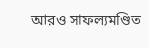আরও সাফল্যমণ্ডিত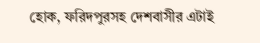হোক, ফরিদপুরসহ দেশবাসীর এটাই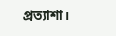প্রত্যাশা।